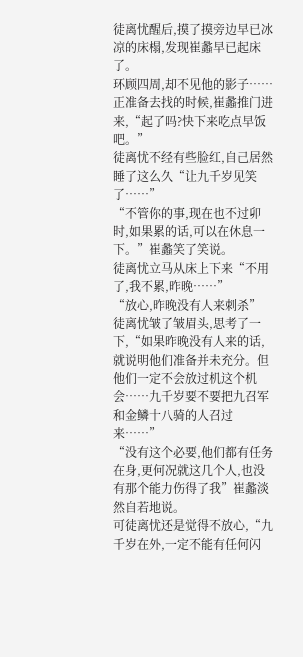徒离忧醒后,摸了摸旁边早已冰凉的床榻,发现崔蠡早已起床了。
环顾四周,却不见他的影子……正准备去找的时候,崔蠡推门进来,“起了吗?快下来吃点早饭吧。”
徒离忧不经有些脸红,自己居然睡了这么久“让九千岁见笑了……”
“不管你的事,现在也不过卯时,如果累的话,可以在休息一下。”崔蠡笑了笑说。
徒离忧立马从床上下来“不用了,我不累,昨晚……”
“放心,昨晚没有人来刺杀”
徒离忧皱了皱眉头,思考了一下,“如果昨晚没有人来的话,就说明他们准备并未充分。但他们一定不会放过机这个机会……九千岁要不要把九召军和金鳞十八骑的人召过来……”
“没有这个必要,他们都有任务在身,更何况就这几个人,也没有那个能力伤得了我”崔蠡淡然自若地说。
可徒离忧还是觉得不放心,“九千岁在外,一定不能有任何闪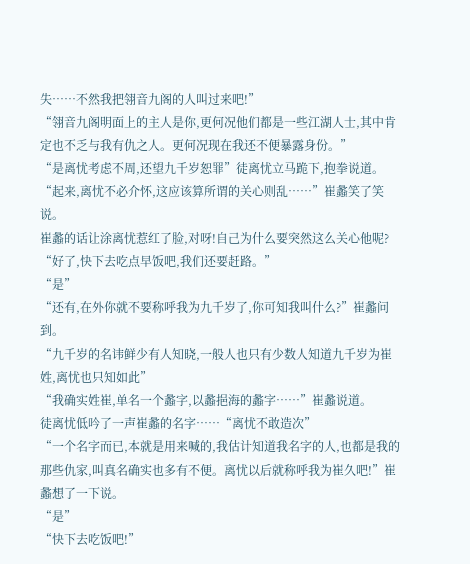失……不然我把翎音九阁的人叫过来吧!”
“翎音九阁明面上的主人是你,更何况他们都是一些江湖人士,其中肯定也不乏与我有仇之人。更何况现在我还不便暴露身份。”
“是离忧考虑不周,还望九千岁恕罪”徒离忧立马跪下,抱拳说道。
“起来,离忧不必介怀,这应该算所谓的关心则乱……”崔蠡笑了笑说。
崔蠡的话让涂离忧惹红了脸,对呀!自己为什么要突然这么关心他呢?
“好了,快下去吃点早饭吧,我们还要赶路。”
“是”
“还有,在外你就不要称呼我为九千岁了,你可知我叫什么?”崔蠡问到。
“九千岁的名讳鲜少有人知晓,一般人也只有少数人知道九千岁为崔姓,离忧也只知如此”
“我确实姓崔,单名一个蠡字,以蠡挹海的蠡字……”崔蠡说道。
徒离忧低吟了一声崔蠡的名字……“离忧不敢造次”
“一个名字而已,本就是用来喊的,我估计知道我名字的人,也都是我的那些仇家,叫真名确实也多有不便。离忧以后就称呼我为崔久吧!”崔蠡想了一下说。
“是”
“快下去吃饭吧!”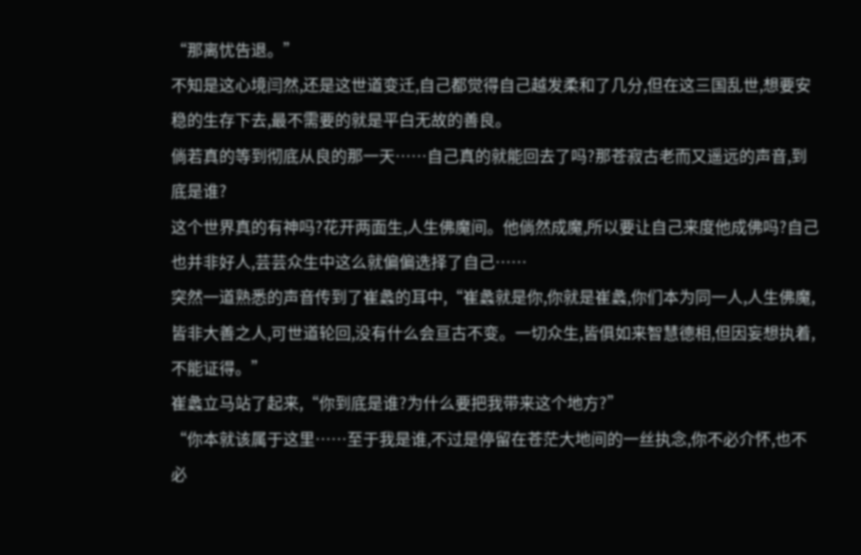“那离忧告退。”
不知是这心境闫然,还是这世道变迁,自己都觉得自己越发柔和了几分,但在这三国乱世,想要安稳的生存下去,最不需要的就是平白无故的善良。
倘若真的等到彻底从良的那一天……自己真的就能回去了吗?那苍寂古老而又遥远的声音,到底是谁?
这个世界真的有神吗?花开两面生,人生佛魔间。他倘然成魔,所以要让自己来度他成佛吗?自己也并非好人,芸芸众生中这么就偏偏选择了自己……
突然一道熟悉的声音传到了崔蠡的耳中,“崔蠡就是你,你就是崔蠡,你们本为同一人,人生佛魔,皆非大善之人,可世道轮回,没有什么会亘古不变。一切众生,皆俱如来智慧德相,但因妄想执着,不能证得。”
崔蠡立马站了起来,“你到底是谁?为什么要把我带来这个地方?”
“你本就该属于这里……至于我是谁,不过是停留在苍茫大地间的一丝执念,你不必介怀,也不必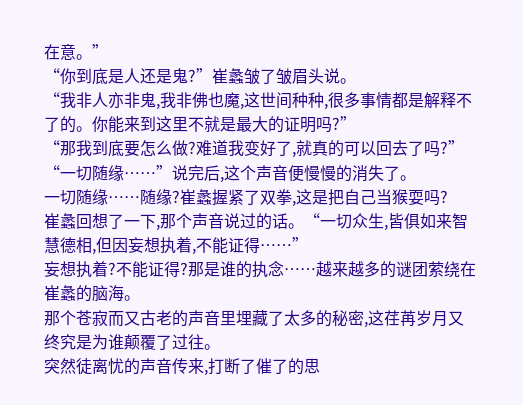在意。”
“你到底是人还是鬼?”崔蠡皱了皱眉头说。
“我非人亦非鬼,我非佛也魔,这世间种种,很多事情都是解释不了的。你能来到这里不就是最大的证明吗?”
“那我到底要怎么做?难道我变好了,就真的可以回去了吗?”
“一切随缘……”说完后,这个声音便慢慢的消失了。
一切随缘……随缘?崔蠡握紧了双拳,这是把自己当猴耍吗?
崔蠡回想了一下,那个声音说过的话。“一切众生,皆俱如来智慧德相,但因妄想执着,不能证得……”
妄想执着?不能证得?那是谁的执念……越来越多的谜团萦绕在崔蠡的脑海。
那个苍寂而又古老的声音里埋藏了太多的秘密,这荏苒岁月又终究是为谁颠覆了过往。
突然徒离忧的声音传来,打断了催了的思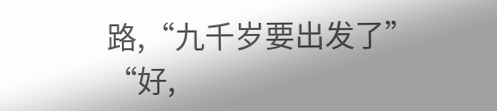路,“九千岁要出发了”
“好,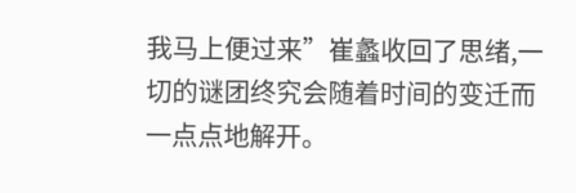我马上便过来”崔蠡收回了思绪,一切的谜团终究会随着时间的变迁而一点点地解开。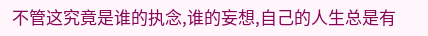不管这究竟是谁的执念,谁的妄想,自己的人生总是有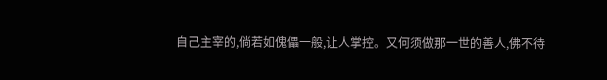自己主宰的,倘若如傀儡一般,让人掌控。又何须做那一世的善人,佛不待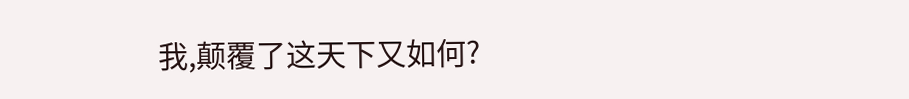我,颠覆了这天下又如何?